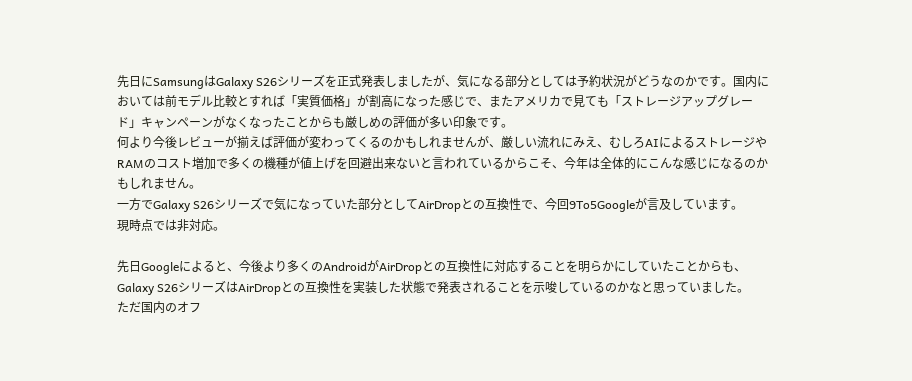先日にSamsungはGalaxy S26シリーズを正式発表しましたが、気になる部分としては予約状況がどうなのかです。国内においては前モデル比較とすれば「実質価格」が割高になった感じで、またアメリカで見ても「ストレージアップグレード」キャンペーンがなくなったことからも厳しめの評価が多い印象です。
何より今後レビューが揃えば評価が変わってくるのかもしれませんが、厳しい流れにみえ、むしろAIによるストレージやRAMのコスト増加で多くの機種が値上げを回避出来ないと言われているからこそ、今年は全体的にこんな感じになるのかもしれません。
一方でGalaxy S26シリーズで気になっていた部分としてAirDropとの互換性で、今回9To5Googleが言及しています。
現時点では非対応。

先日Googleによると、今後より多くのAndroidがAirDropとの互換性に対応することを明らかにしていたことからも、Galaxy S26シリーズはAirDropとの互換性を実装した状態で発表されることを示唆しているのかなと思っていました。
ただ国内のオフ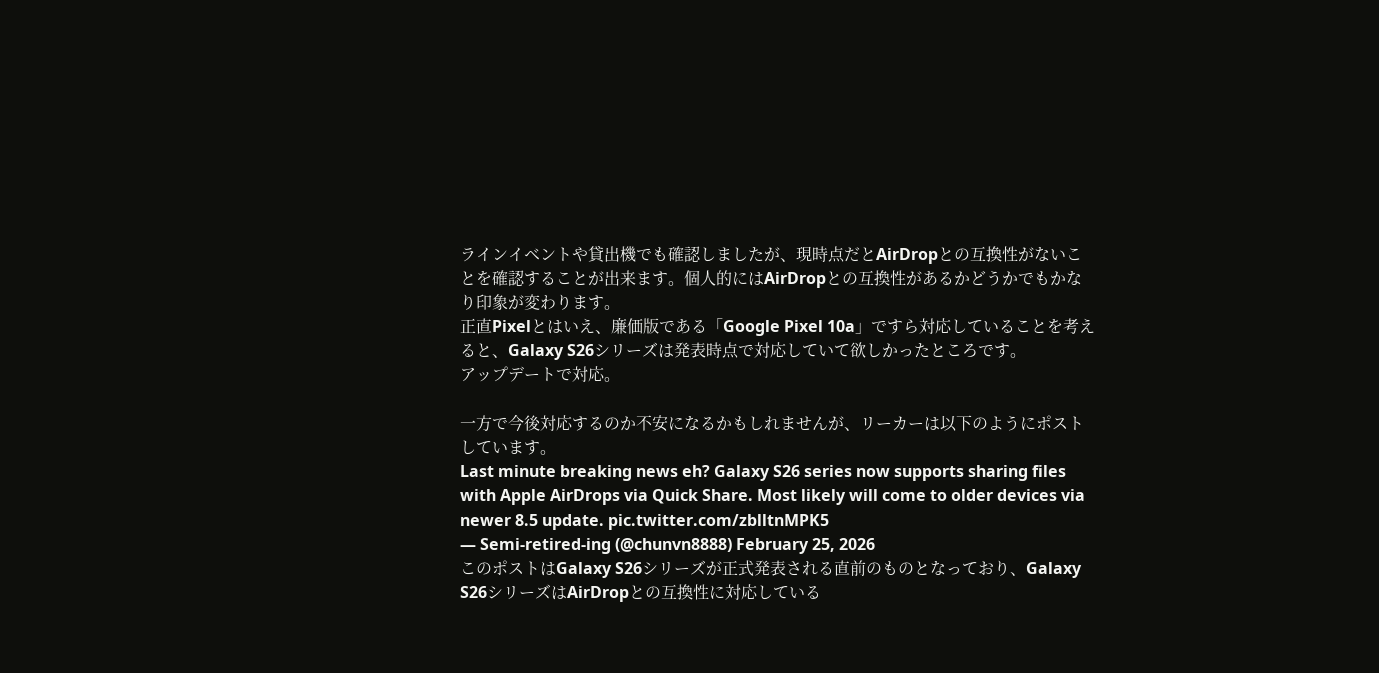ラインイベントや貸出機でも確認しましたが、現時点だとAirDropとの互換性がないことを確認することが出来ます。個人的にはAirDropとの互換性があるかどうかでもかなり印象が変わります。
正直Pixelとはいえ、廉価版である「Google Pixel 10a」ですら対応していることを考えると、Galaxy S26シリーズは発表時点で対応していて欲しかったところです。
アップデートで対応。

一方で今後対応するのか不安になるかもしれませんが、リーカーは以下のようにポストしています。
Last minute breaking news eh? Galaxy S26 series now supports sharing files with Apple AirDrops via Quick Share. Most likely will come to older devices via newer 8.5 update. pic.twitter.com/zblltnMPK5
— Semi-retired-ing (@chunvn8888) February 25, 2026
このポストはGalaxy S26シリーズが正式発表される直前のものとなっており、Galaxy S26シリーズはAirDropとの互換性に対応している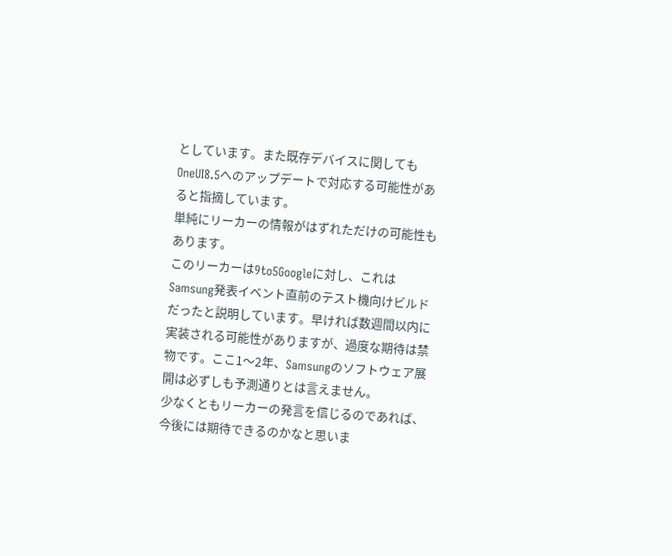としています。また既存デバイスに関してもOneUI8.5へのアップデートで対応する可能性があると指摘しています。
単純にリーカーの情報がはずれただけの可能性もあります。
このリーカーは9to5Googleに対し、これはSamsung発表イベント直前のテスト機向けビルドだったと説明しています。早ければ数週間以内に実装される可能性がありますが、過度な期待は禁物です。ここ1〜2年、Samsungのソフトウェア展開は必ずしも予測通りとは言えません。
少なくともリーカーの発言を信じるのであれば、今後には期待できるのかなと思いま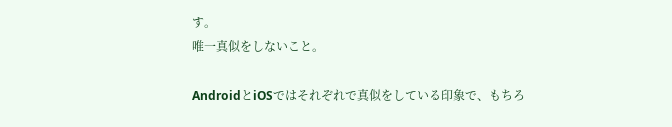す。
唯一真似をしないこと。

AndroidとiOSではそれぞれで真似をしている印象で、もちろ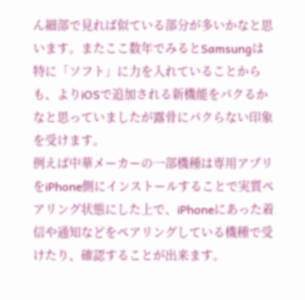ん細部で見れば似ている部分が多いかなと思います。またここ数年でみるとSamsungは特に「ソフト」に力を入れていることからも、よりiOSで追加される新機能をパクるかなと思っていましたが露骨にパクらない印象を受けます。
例えば中華メーカーの一部機種は専用アプリをiPhone側にインストールすることで実質ペアリング状態にした上で、iPhoneにあった着信や通知などをペアリングしている機種で受けたり、確認することが出来ます。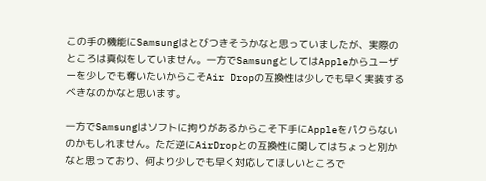この手の機能にSamsungはとびつきそうかなと思っていましたが、実際のところは真似をしていません。一方でSamsungとしてはAppleからユーザーを少しでも奪いたいからこそAir Dropの互換性は少しでも早く実装するべきなのかなと思います。

一方でSamsungはソフトに拘りがあるからこそ下手にAppleをパクらないのかもしれません。ただ逆にAirDropとの互換性に関してはちょっと別かなと思っており、何より少しでも早く対応してほしいところで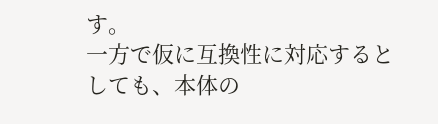す。
一方で仮に互換性に対応するとしても、本体の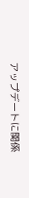アップデートに関係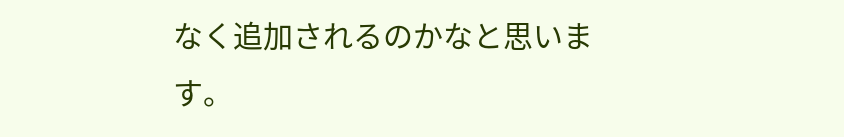なく追加されるのかなと思います。